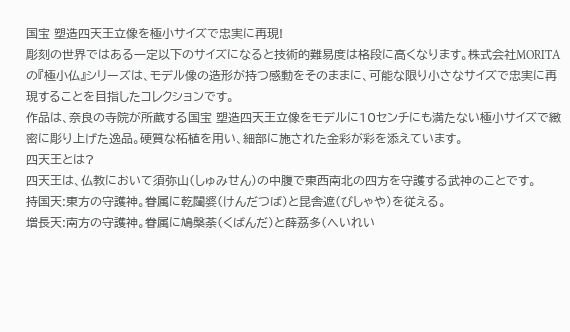国宝 塑造四天王立像を極小サイズで忠実に再現!
彫刻の世界ではある一定以下のサイズになると技術的難易度は格段に高くなります。株式会社MORITAの『極小仏』シリーズは、モデル像の造形が持つ感動をそのままに、可能な限り小さなサイズで忠実に再現することを目指したコレクションです。
作品は、奈良の寺院が所蔵する国宝 塑造四天王立像をモデルに10センチにも満たない極小サイズで緻密に彫り上げた逸品。硬質な柘植を用い、細部に施された金彩が彩を添えています。
四天王とは?
四天王は、仏教において須弥山(しゅみせん)の中腹で東西南北の四方を守護する武神のことです。
持国天:東方の守護神。眷属に乾闥婆(けんだつば)と昆舎遮(びしゃや)を従える。
増長天:南方の守護神。眷属に鳩槃荼(くばんだ)と薛茘多(へいれい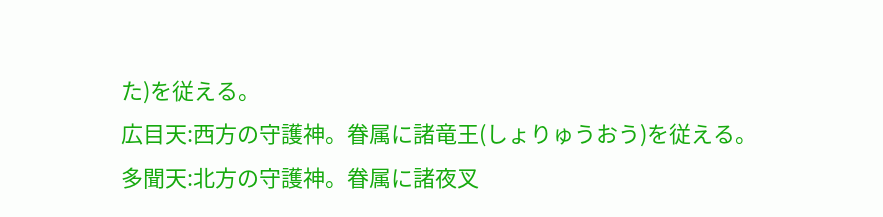た)を従える。
広目天:西方の守護神。眷属に諸竜王(しょりゅうおう)を従える。
多聞天:北方の守護神。眷属に諸夜叉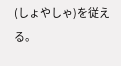(しょやしゃ)を従える。